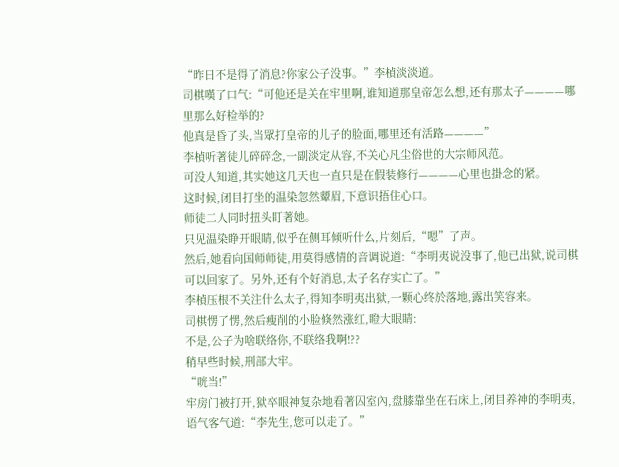“昨日不是得了消息?你家公子没事。”李楨淡淡道。
司棋嘆了口气:“可他还是关在牢里啊,谁知道那皇帝怎么想,还有那太子————哪里那么好检举的?
他真是昏了头,当眾打皇帝的儿子的脸面,哪里还有活路————”
李楨听著徒儿碎碎念,一副淡定从容,不关心凡尘俗世的大宗师风范。
可没人知道,其实她这几天也一直只是在假装修行————心里也掛念的紧。
这时候,闭目打坐的温染忽然顰眉,下意识捂住心口。
师徒二人同时扭头盯著她。
只见温染睁开眼睛,似乎在侧耳倾听什么,片刻后,“嗯”了声。
然后,她看向国师师徒,用莫得感情的音调说道:“李明夷说没事了,他已出狱,说司棋可以回家了。另外,还有个好消息,太子名存实亡了。”
李楨压根不关注什么太子,得知李明夷出狱,一颗心终於落地,露出笑容来。
司棋愣了愣,然后瘦削的小脸倏然涨红,瞪大眼睛:
不是,公子为啥联络你,不联络我啊!??
稍早些时候,刑部大牢。
“咣当!”
牢房门被打开,狱卒眼神复杂地看著囚室內,盘膝靠坐在石床上,闭目养神的李明夷,语气客气道:“李先生,您可以走了。”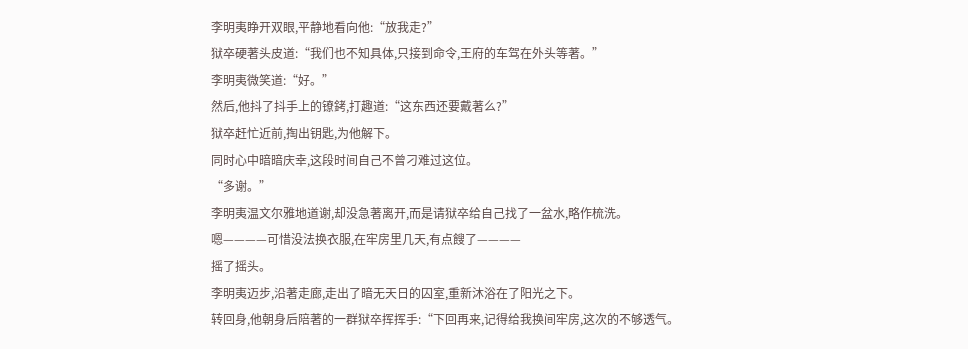李明夷睁开双眼,平静地看向他:“放我走?”
狱卒硬著头皮道:“我们也不知具体,只接到命令,王府的车驾在外头等著。”
李明夷微笑道:“好。”
然后,他抖了抖手上的镣銬,打趣道:“这东西还要戴著么?”
狱卒赶忙近前,掏出钥匙,为他解下。
同时心中暗暗庆幸,这段时间自己不曾刁难过这位。
“多谢。”
李明夷温文尔雅地道谢,却没急著离开,而是请狱卒给自己找了一盆水,略作梳洗。
嗯————可惜没法换衣服,在牢房里几天,有点餿了————
摇了摇头。
李明夷迈步,沿著走廊,走出了暗无天日的囚室,重新沐浴在了阳光之下。
转回身,他朝身后陪著的一群狱卒挥挥手:“下回再来,记得给我换间牢房,这次的不够透气。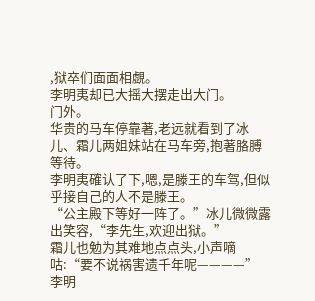,狱卒们面面相覷。
李明夷却已大摇大摆走出大门。
门外。
华贵的马车停靠著,老远就看到了冰儿、霜儿两姐妹站在马车旁,抱著胳膊等待。
李明夷確认了下,嗯,是滕王的车驾,但似乎接自己的人不是滕王。
“公主殿下等好一阵了。”冰儿微微露出笑容,“李先生,欢迎出狱。”
霜儿也勉为其难地点点头,小声嘀咕:“要不说祸害遗千年呢————”
李明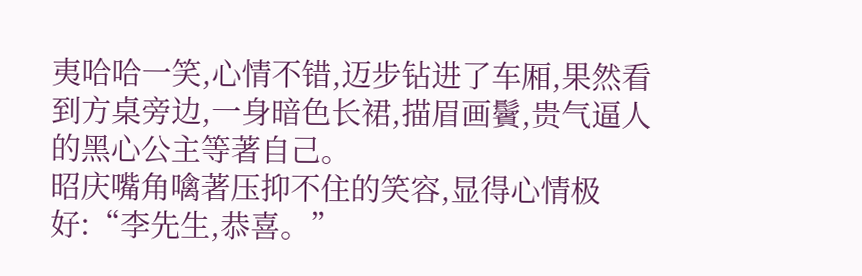夷哈哈一笑,心情不错,迈步钻进了车厢,果然看到方桌旁边,一身暗色长裙,描眉画鬢,贵气逼人的黑心公主等著自己。
昭庆嘴角噙著压抑不住的笑容,显得心情极好:“李先生,恭喜。”